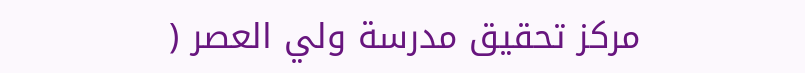مركز تحقيق مدرسة ولي العصر (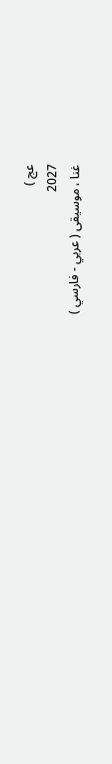عج )
2027
غنا ، موسيقى ( عربي - فارسي )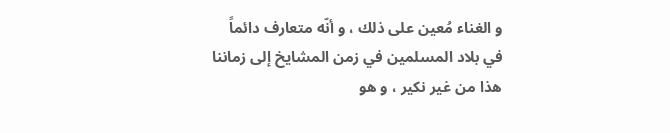و الغناء مُعين على ذلك ، و أنّه متعارف دائماً في بلاد المسلمين في زمن المشايخ إلى زماننا هذا من غير نكير ، و هو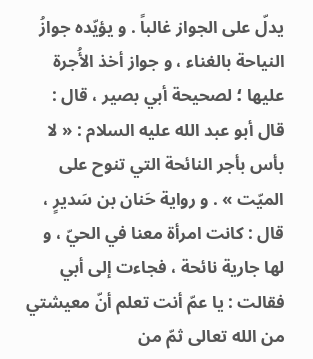يدلّ على الجواز غالباً . و يؤيّده جوازُ النياحة بالغناء ، و جواز أخذ الأُجرة عليها ؛ لصحيحة أبي بصير ، قال : قال أبو عبد الله عليه السلام : « لا بأس بأجر النائحة التي تنوح على الميّت » . و رواية حَنان بن سَديرٍ ، قال : كانت امرأة معنا في الحيّ ، و لها جارية نائحة ، فجاءت إلى أبي فقالت : يا عمّ أنت تعلم أنّ معيشتي من الله تعالى ثمّ من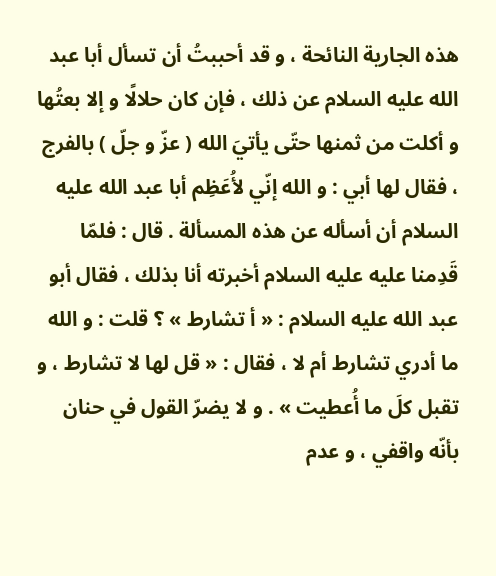هذه الجارية النائحة ، و قد أحببتُ أن تسأل أبا عبد الله عليه السلام عن ذلك ، فإن كان حلالًا و إلا بعتُها و أكلت من ثمنها حتّى يأتيَ الله ( عزّ و جلّ ) بالفرج ، فقال لها أبي : و الله إنّي لأُعَظِم أبا عبد الله عليه السلام أن أسأله عن هذه المسألة . قال : فلمّا قَدِمنا عليه عليه السلام أخبرته أنا بذلك ، فقال أبو عبد الله عليه السلام : « أ تشارط » ؟ قلت : و الله ما أدري تشارط أم لا ، فقال : « قل لها لا تشارط ، و تقبل كلَ ما أُعطيت » . و لا يضرّ القول في حنان بأنّه واقفي ، و عدم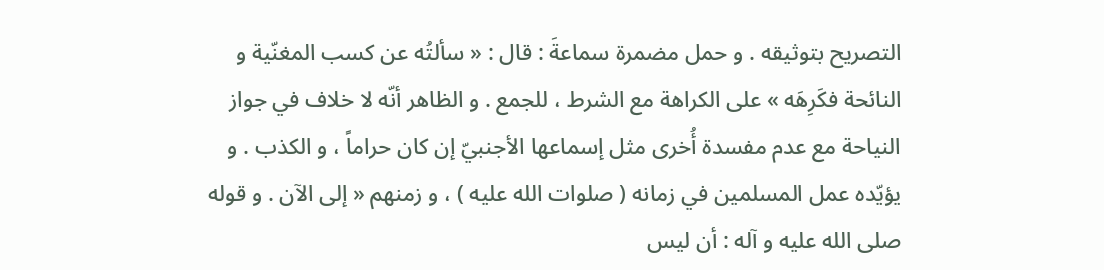التصريح بتوثيقه . و حمل مضمرة سماعةَ : قال : « سألتُه عن كسب المغنّية و النائحة فكَرِهَه » على الكراهة مع الشرط ، للجمع . و الظاهر أنّه لا خلاف في جواز النياحة مع عدم مفسدة أُخرى مثل إسماعها الأجنبيّ إن كان حراماً ، و الكذب . و يؤيّده عمل المسلمين في زمانه ( صلوات الله عليه ) ، و زمنهم « إلى الآن . و قوله صلى الله عليه و آله : أن ليس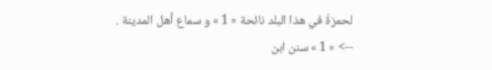لحمزةَ في هذا البلد نائحة « 1 » و سماع أهل المدينة .
--> « 1 » سنن ابن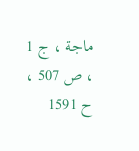ماجة ، ج 1 ، ص 507 ، ح 1591